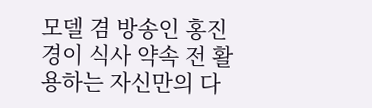모델 겸 방송인 홍진경이 식사 약속 전 활용하는 자신만의 다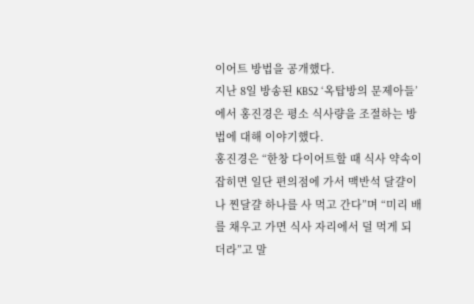이어트 방법을 공개했다.
지난 8일 방송된 KBS2 ‘옥탑방의 문제아들’에서 홍진경은 평소 식사량을 조절하는 방법에 대해 이야기했다.
홍진경은 “한창 다이어트할 때 식사 약속이 잡히면 일단 편의점에 가서 맥반석 달걀이나 찐달걀 하나를 사 먹고 간다”며 “미리 배를 채우고 가면 식사 자리에서 덜 먹게 되더라”고 말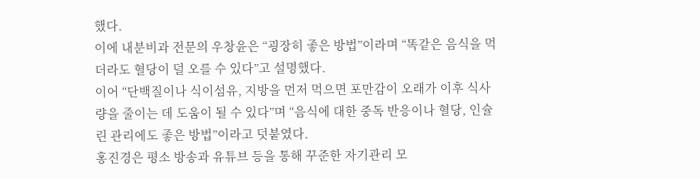했다.
이에 내분비과 전문의 우창윤은 “굉장히 좋은 방법”이라며 “똑같은 음식을 먹더라도 혈당이 덜 오를 수 있다”고 설명했다.
이어 “단백질이나 식이섬유, 지방을 먼저 먹으면 포만감이 오래가 이후 식사량을 줄이는 데 도움이 될 수 있다”며 “음식에 대한 중독 반응이나 혈당, 인슐린 관리에도 좋은 방법”이라고 덧붙였다.
홍진경은 평소 방송과 유튜브 등을 통해 꾸준한 자기관리 모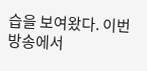습을 보여왔다. 이번 방송에서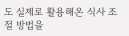도 실제로 활용해온 식사 조절 방법을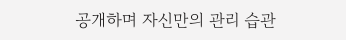공개하며 자신만의 관리 습관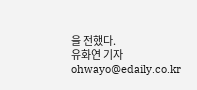을 전했다.
유화연 기자 ohwayo@edaily.co.kr